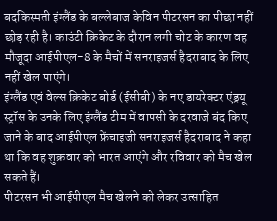बदकिस्मती इंग्लैंड के बल्लेबाज केविन पीटरसन का पीछा नहीं छोड़ रही है। काउंटी क्रिकेट के दौरान लगी चोट के कारण वह मौजूदा आईपीएल-8 के मैचों में सनराइजर्स हैदराबाद के लिए नहीं खेल पाएंगे।
इंग्लैंड एवं वेल्स क्रिकेट बोर्ड (ईसीबी) के नए डायरेक्टर एंड्रयू स्ट्रॉस के उनके लिए इंग्लैंड टीम में वापसी के दरवाजे बंद किए जाने के बाद आईपीएल फ्रेंचाइजी सनराइजर्स हैदराबाद ने कहा था कि वह शुक्रवार को भारत आएंगे और रविवार को मैच खेल सकते हैं।
पीटरसन भी आईपीएल मैच खेलने को लेकर उत्साहित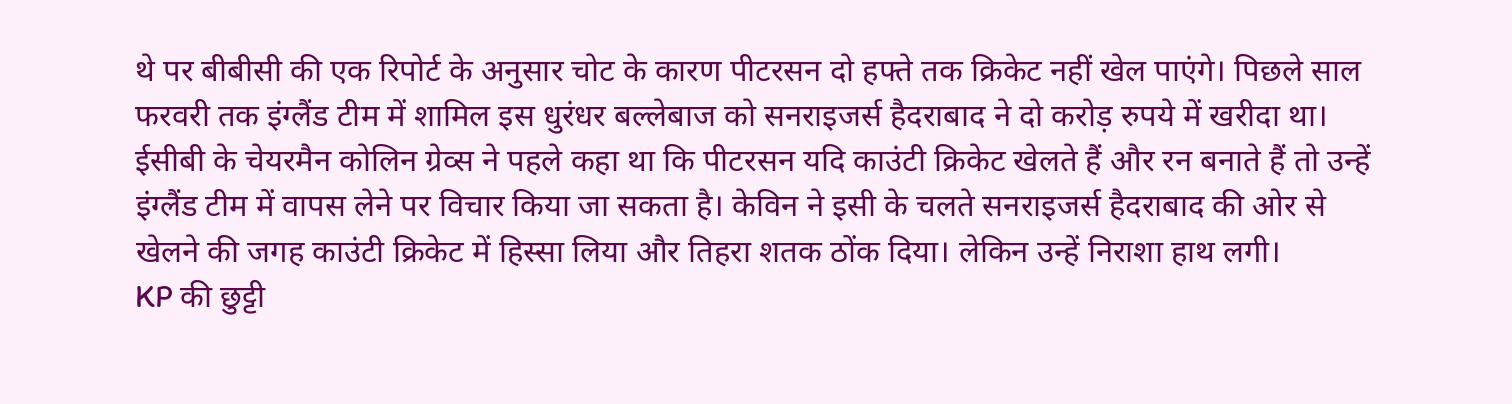थे पर बीबीसी की एक रिपोर्ट के अनुसार चोट के कारण पीटरसन दो हफ्ते तक क्रिकेट नहीं खेल पाएंगे। पिछले साल फरवरी तक इंग्लैंड टीम में शामिल इस धुरंधर बल्लेबाज को सनराइजर्स हैदराबाद ने दो करोड़ रुपये में खरीदा था।
ईसीबी के चेयरमैन कोलिन ग्रेव्स ने पहले कहा था कि पीटरसन यदि काउंटी क्रिकेट खेलते हैं और रन बनाते हैं तो उन्हें इंग्लैंड टीम में वापस लेने पर विचार किया जा सकता है। केविन ने इसी के चलते सनराइजर्स हैदराबाद की ओर से खेलने की जगह काउंटी क्रिकेट में हिस्सा लिया और तिहरा शतक ठोंक दिया। लेकिन उन्हें निराशा हाथ लगी।
KP की छुट्टी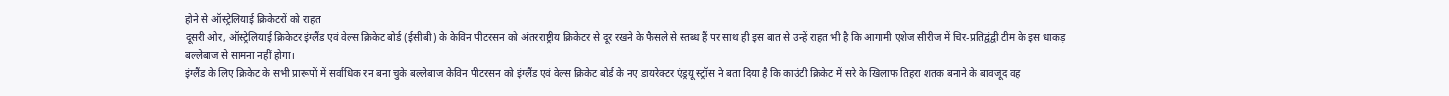होने से ऑस्ट्रेलियाई क्रिकेटरों को राहत
दूसरी ओर, ऑस्ट्रेलियाई क्रिकेटर इंग्लैंड एवं वेल्स क्रिकेट बोर्ड (ईसीबी) के केविन पीटरसन को अंतरराष्ट्रीय क्रिकेटर से दूर रखने के फैसले से स्तब्ध हैं पर साथ ही इस बात से उन्हें राहत भी है कि आगामी एशेज सीरीज में चिर-प्रतिद्वंद्वी टीम के इस धाकड़ बल्लेबाज से सामना नहीं होगा।
इंग्लैंड के लिए क्रिकेट के सभी प्रारूपों में सर्वाधिक रन बना चुके बल्लेबाज केविन पीटरसन को इंग्लैंड एवं वेल्स क्रिकेट बोर्ड के नए डायरेक्टर एंड्रयू स्ट्रॉस ने बता दिया है कि काउंटी क्रिकेट में सरे के खिलाफ तिहरा शतक बनाने के बावजूद वह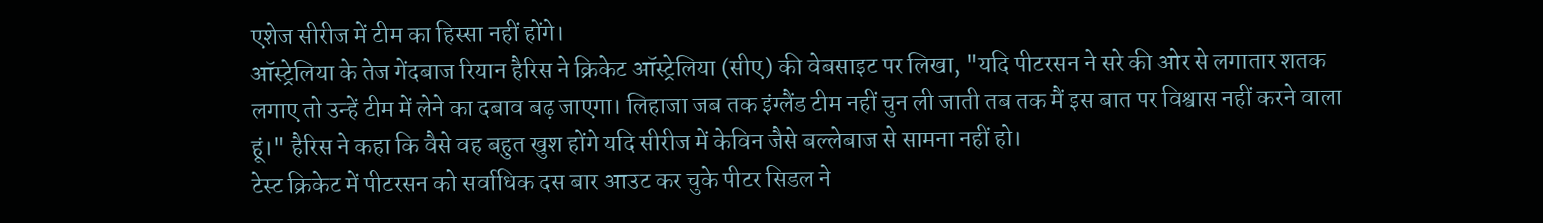एशेज सीरीज में टीम का हिस्सा नहीं होंगे।
ऑस्ट्रेलिया के तेज गेंदबाज रियान हैरिस ने क्रिकेट ऑस्ट्रेलिया (सीए) की वेबसाइट पर लिखा, "यदि पीटरसन ने सरे की ओर से लगातार शतक लगाए तो उन्हें टीम में लेने का दबाव बढ़ जाएगा। लिहाजा जब तक इंग्लैंड टीम नहीं चुन ली जाती तब तक मैं इस बात पर विश्वास नहीं करने वाला हूं।" हैरिस ने कहा कि वैसे वह बहुत खुश होंगे यदि सीरीज में केविन जैसे बल्लेबाज से सामना नहीं हो।
टेस्ट क्रिकेट में पीटरसन को सर्वाधिक दस बार आउट कर चुके पीटर सिडल ने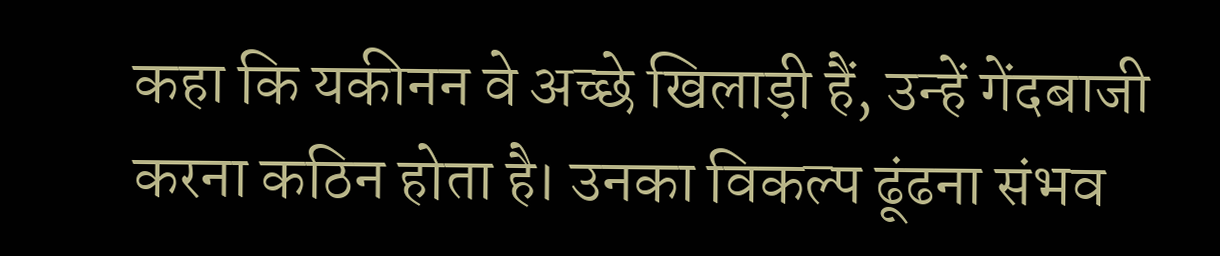कहा कि यकीनन वे अच्छे खिलाड़ी हैं, उन्हें गेंदबाजी करना कठिन होता है। उनका विकल्प ढूंढना संभव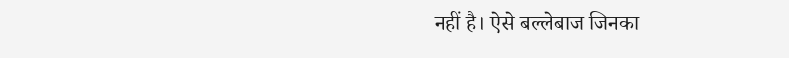नहीं है। ऐसे बल्लेबाज जिनका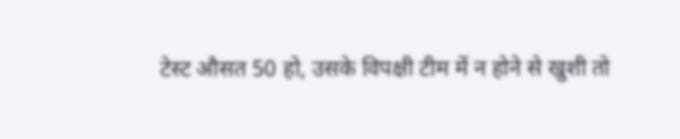टेस्ट औसत 50 हो, उसके विपक्षी टीम में न होने से खुशी तो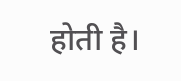होती है।